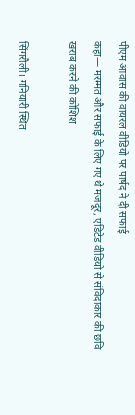पीएम आवास की वायरल वीडियो पर पार्षद ने दी सफाई
कहा— मरम्मत और सफाई के लिए गए थे मजदूर, एडिटेड वीडियो से संविदाकार की छवि खराब करने की कोशिश

सिंगरौली। गनियारी स्थित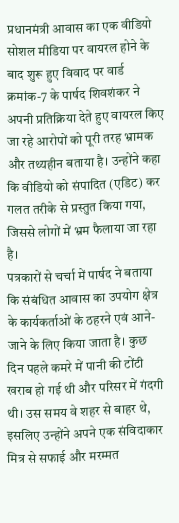प्रधानमंत्री आवास का एक वीडियो सोशल मीडिया पर वायरल होने के बाद शुरू हुए विवाद पर वार्ड क्रमांक-7 के पार्षद शिवशंकर ने अपनी प्रतिक्रिया देते हुए वायरल किए जा रहे आरोपों को पूरी तरह भ्रामक और तथ्यहीन बताया है। उन्होंने कहा कि वीडियो को संपादित (एडिट) कर गलत तरीके से प्रस्तुत किया गया, जिससे लोगों में भ्रम फैलाया जा रहा है।
पत्रकारों से चर्चा में पार्षद ने बताया कि संबंधित आवास का उपयोग क्षेत्र के कार्यकर्ताओं के ठहरने एवं आने-जाने के लिए किया जाता है। कुछ दिन पहले कमरे में पानी की टोंटी खराब हो गई थी और परिसर में गंदगी थी। उस समय वे शहर से बाहर थे, इसलिए उन्होंने अपने एक संविदाकार मित्र से सफाई और मरम्मत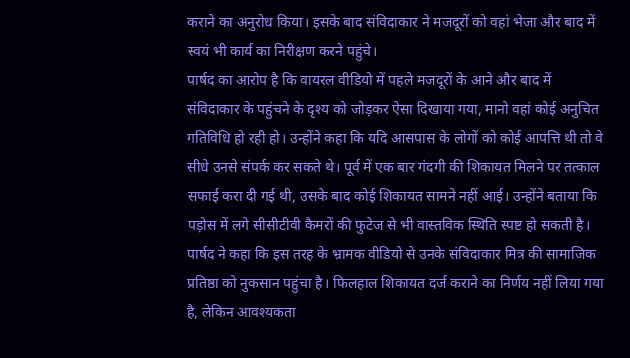कराने का अनुरोध किया। इसके बाद संविदाकार ने मजदूरों को वहां भेजा और बाद में स्वयं भी कार्य का निरीक्षण करने पहुंचे।
पार्षद का आरोप है कि वायरल वीडियो में पहले मजदूरों के आने और बाद में संविदाकार के पहुंचने के दृश्य को जोड़कर ऐसा दिखाया गया, मानो वहां कोई अनुचित गतिविधि हो रही हो। उन्होंने कहा कि यदि आसपास के लोगों को कोई आपत्ति थी तो वे सीधे उनसे संपर्क कर सकते थे। पूर्व में एक बार गंदगी की शिकायत मिलने पर तत्काल सफाई करा दी गई थी, उसके बाद कोई शिकायत सामने नहीं आई। उन्होंने बताया कि पड़ोस में लगे सीसीटीवी कैमरों की फुटेज से भी वास्तविक स्थिति स्पष्ट हो सकती है। पार्षद ने कहा कि इस तरह के भ्रामक वीडियो से उनके संविदाकार मित्र की सामाजिक प्रतिष्ठा को नुकसान पहुंचा है। फिलहाल शिकायत दर्ज कराने का निर्णय नहीं लिया गया है, लेकिन आवश्यकता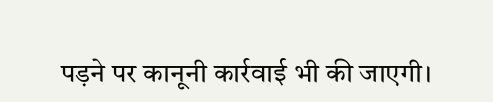पड़ने पर कानूनी कार्रवाई भी की जाएगी।